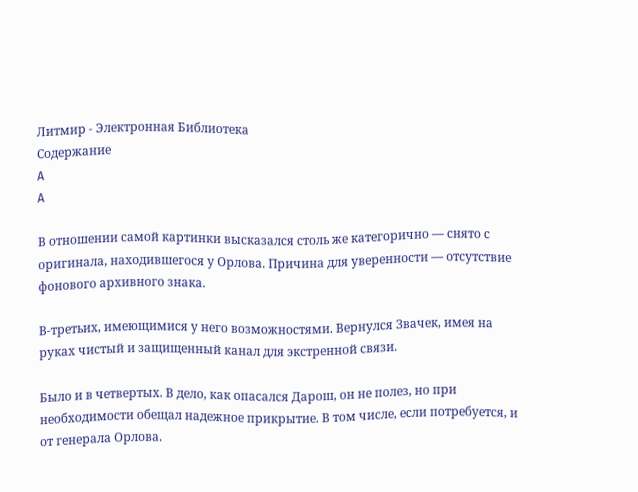Литмир - Электронная Библиотека
Содержание
A
A

В отношении самой картинки высказался столь же категорично — снято с оригинала, находившегося у Орлова. Причина для уверенности — отсутствие фонового архивного знака.

В-третьих, имеющимися у него возможностями. Вернулся Звачек, имея на руках чистый и защищенный канал для экстренной связи.

Было и в четвертых. В дело, как опасался Дарош, он не полез, но при необходимости обещал надежное прикрытие. В том числе, если потребуется, и от генерала Орлова.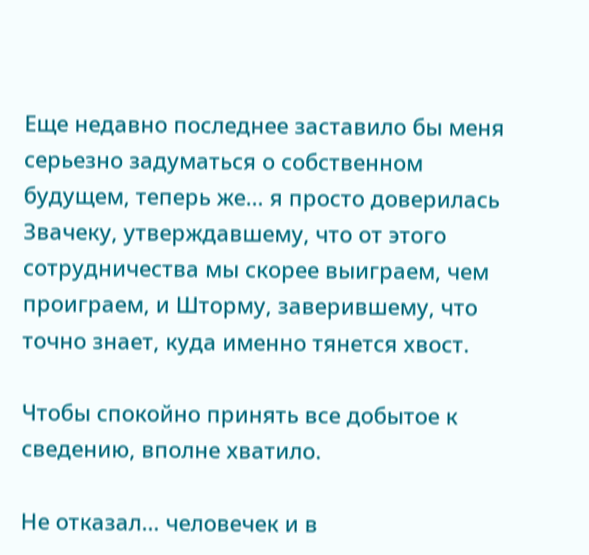Еще недавно последнее заставило бы меня серьезно задуматься о собственном будущем, теперь же… я просто доверилась Звачеку, утверждавшему, что от этого сотрудничества мы скорее выиграем, чем проиграем, и Шторму, заверившему, что точно знает, куда именно тянется хвост.

Чтобы спокойно принять все добытое к сведению, вполне хватило.

Не отказал… человечек и в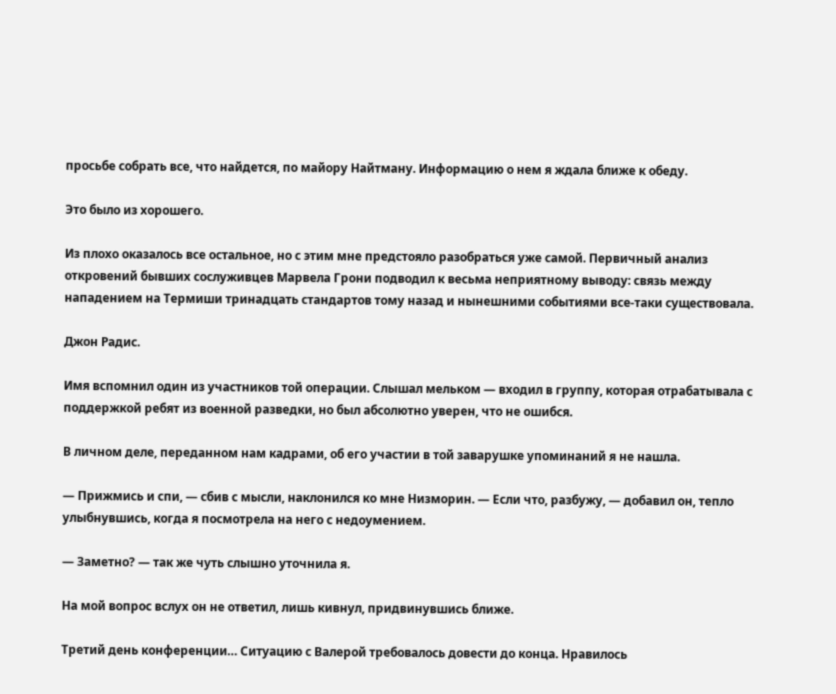просьбе собрать все, что найдется, по майору Найтману. Информацию о нем я ждала ближе к обеду.

Это было из хорошего.

Из плохо оказалось все остальное, но с этим мне предстояло разобраться уже самой. Первичный анализ откровений бывших сослуживцев Марвела Грони подводил к весьма неприятному выводу: связь между нападением на Термиши тринадцать стандартов тому назад и нынешними событиями все-таки существовала.

Джон Радис.

Имя вспомнил один из участников той операции. Слышал мельком — входил в группу, которая отрабатывала с поддержкой ребят из военной разведки, но был абсолютно уверен, что не ошибся.

В личном деле, переданном нам кадрами, об его участии в той заварушке упоминаний я не нашла.

— Прижмись и спи, — сбив с мысли, наклонился ко мне Низморин. — Если что, разбужу, — добавил он, тепло улыбнувшись, когда я посмотрела на него с недоумением.

— Заметно? — так же чуть слышно уточнила я.

На мой вопрос вслух он не ответил, лишь кивнул, придвинувшись ближе.

Третий день конференции… Ситуацию с Валерой требовалось довести до конца. Нравилось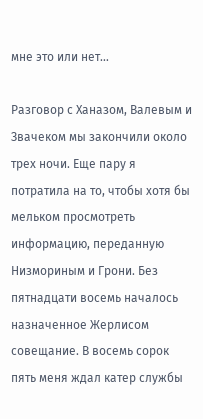мне это или нет…

Разговор с Ханазом, Валевым и Звачеком мы закончили около трех ночи. Еще пару я потратила на то, чтобы хотя бы мельком просмотреть информацию, переданную Низмориным и Грони. Без пятнадцати восемь началось назначенное Жерлисом совещание. В восемь сорок пять меня ждал катер службы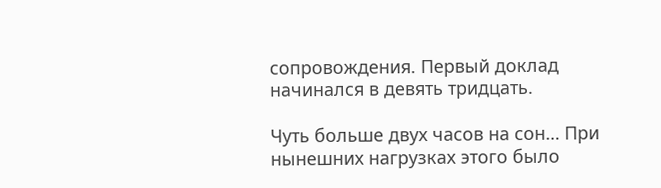сопровождения. Первый доклад начинался в девять тридцать.

Чуть больше двух часов на сон… При нынешних нагрузках этого было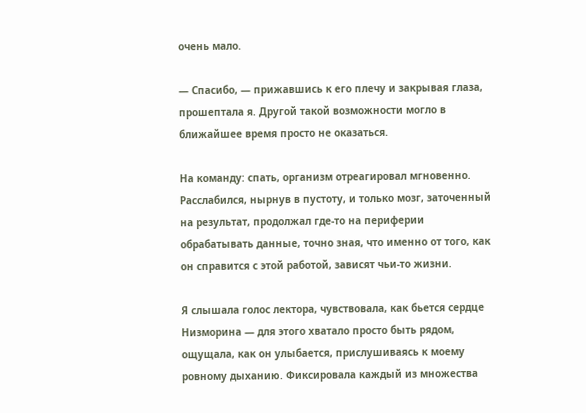очень мало.

— Спасибо, — прижавшись к его плечу и закрывая глаза, прошептала я. Другой такой возможности могло в ближайшее время просто не оказаться.

На команду: спать, организм отреагировал мгновенно. Расслабился, нырнув в пустоту, и только мозг, заточенный на результат, продолжал где-то на периферии обрабатывать данные, точно зная, что именно от того, как он справится с этой работой, зависят чьи-то жизни.

Я слышала голос лектора, чувствовала, как бьется сердце Низморина — для этого хватало просто быть рядом, ощущала, как он улыбается, прислушиваясь к моему ровному дыханию. Фиксировала каждый из множества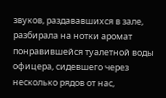звуков, раздававшихся в зале, разбирала на нотки аромат понравившейся туалетной воды офицера, сидевшего через несколько рядов от нас,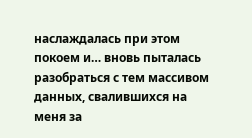наслаждалась при этом покоем и… вновь пыталась разобраться с тем массивом данных, свалившихся на меня за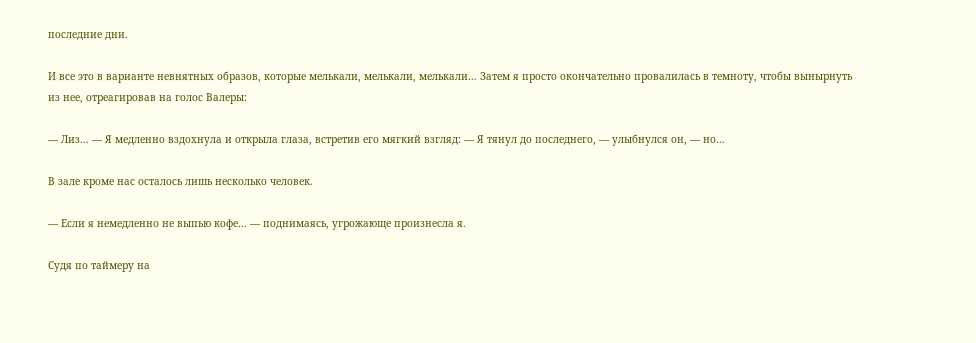последние дни.

И все это в варианте невнятных образов, которые мелькали, мелькали, мелькали… Затем я просто окончательно провалилась в темноту, чтобы вынырнуть из нее, отреагировав на голос Валеры:

— Лиз… — Я медленно вздохнула и открыла глаза, встретив его мягкий взгляд: — Я тянул до последнего, — улыбнулся он, — но…

В зале кроме нас осталось лишь несколько человек.

— Если я немедленно не выпью кофе… — поднимаясь, угрожающе произнесла я.

Судя по таймеру на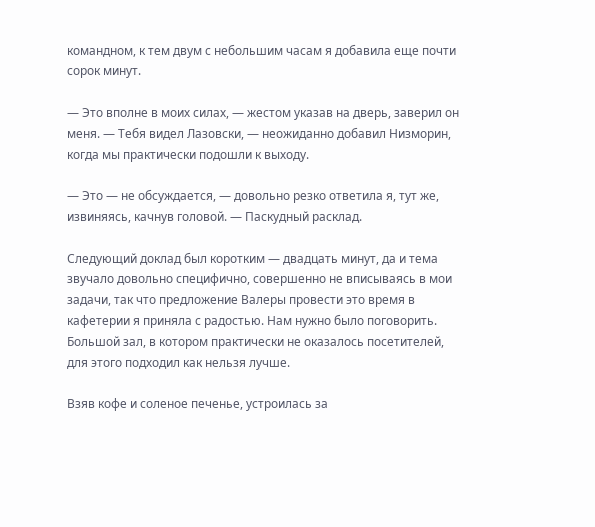командном, к тем двум с небольшим часам я добавила еще почти сорок минут.

— Это вполне в моих силах, — жестом указав на дверь, заверил он меня. — Тебя видел Лазовски, — неожиданно добавил Низморин, когда мы практически подошли к выходу.

— Это — не обсуждается, — довольно резко ответила я, тут же, извиняясь, качнув головой. — Паскудный расклад.

Следующий доклад был коротким — двадцать минут, да и тема звучало довольно специфично, совершенно не вписываясь в мои задачи, так что предложение Валеры провести это время в кафетерии я приняла с радостью. Нам нужно было поговорить. Большой зал, в котором практически не оказалось посетителей, для этого подходил как нельзя лучше.

Взяв кофе и соленое печенье, устроилась за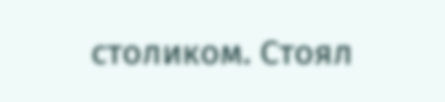столиком. Стоял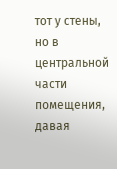тот у стены, но в центральной части помещения, давая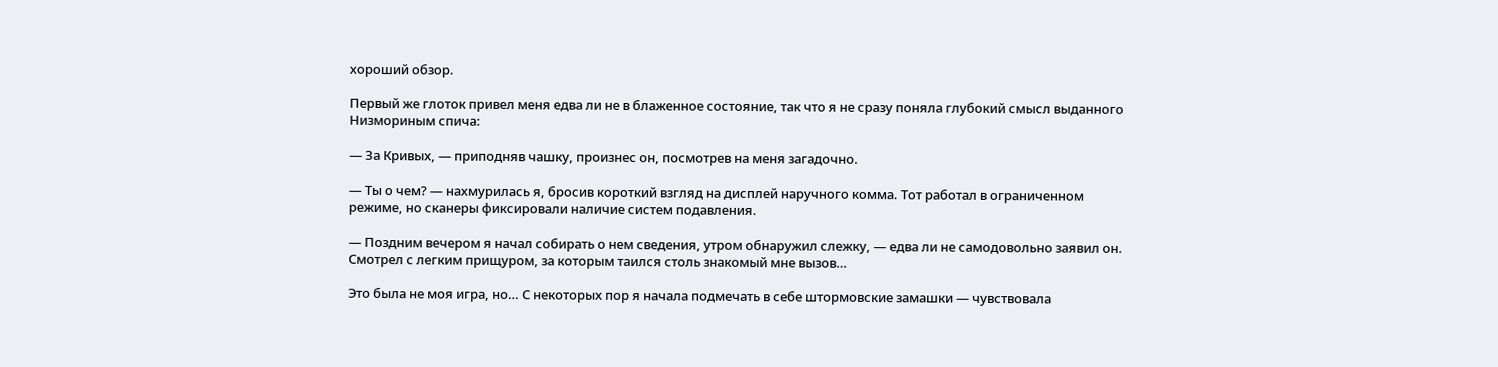хороший обзор.

Первый же глоток привел меня едва ли не в блаженное состояние, так что я не сразу поняла глубокий смысл выданного Низмориным спича:

— За Кривых, — приподняв чашку, произнес он, посмотрев на меня загадочно.

— Ты о чем? — нахмурилась я, бросив короткий взгляд на дисплей наручного комма. Тот работал в ограниченном режиме, но сканеры фиксировали наличие систем подавления.

— Поздним вечером я начал собирать о нем сведения, утром обнаружил слежку, — едва ли не самодовольно заявил он. Смотрел с легким прищуром, за которым таился столь знакомый мне вызов…

Это была не моя игра, но… С некоторых пор я начала подмечать в себе штормовские замашки — чувствовала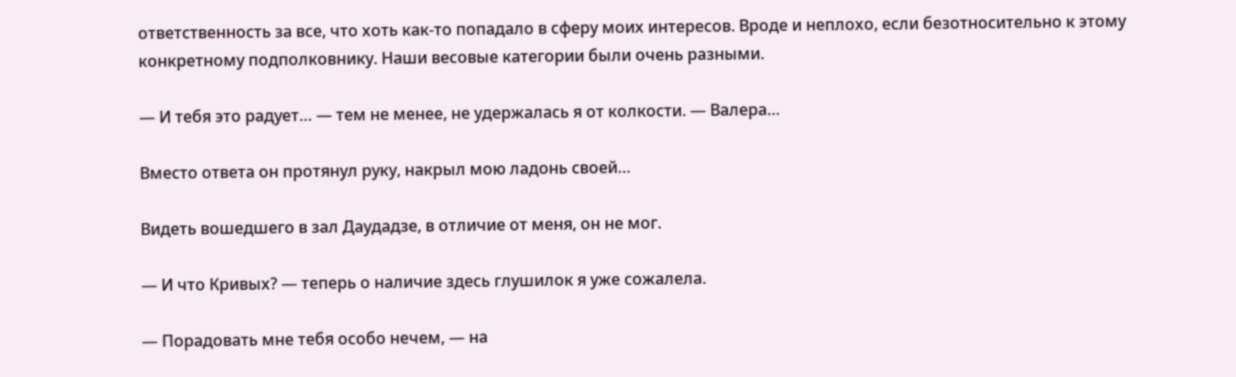ответственность за все, что хоть как-то попадало в сферу моих интересов. Вроде и неплохо, если безотносительно к этому конкретному подполковнику. Наши весовые категории были очень разными.

— И тебя это радует… — тем не менее, не удержалась я от колкости. — Валера…

Вместо ответа он протянул руку, накрыл мою ладонь своей…

Видеть вошедшего в зал Даудадзе, в отличие от меня, он не мог.

— И что Кривых? — теперь о наличие здесь глушилок я уже сожалела.

— Порадовать мне тебя особо нечем, — на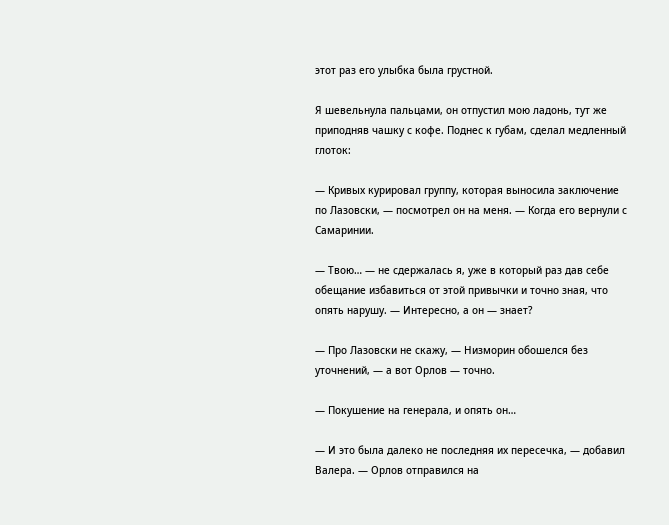этот раз его улыбка была грустной.

Я шевельнула пальцами, он отпустил мою ладонь, тут же приподняв чашку с кофе. Поднес к губам, сделал медленный глоток:

— Кривых курировал группу, которая выносила заключение по Лазовски, — посмотрел он на меня. — Когда его вернули с Самаринии.

— Твою… — не сдержалась я, уже в который раз дав себе обещание избавиться от этой привычки и точно зная, что опять нарушу. — Интересно, а он — знает?

— Про Лазовски не скажу, — Низморин обошелся без уточнений, — а вот Орлов — точно.

— Покушение на генерала, и опять он…

— И это была далеко не последняя их пересечка, — добавил Валера. — Орлов отправился на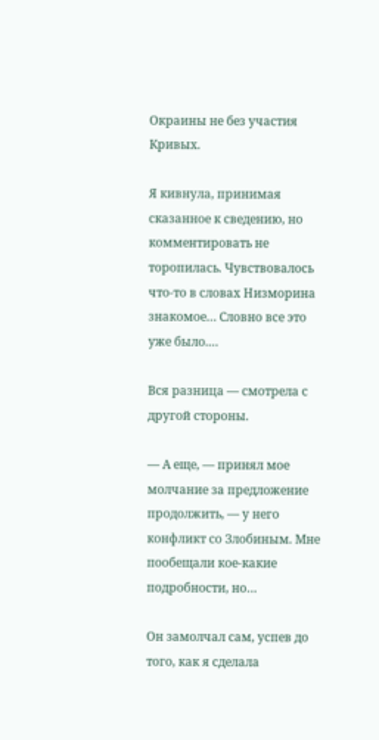Окраины не без участия Кривых.

Я кивнула, принимая сказанное к сведению, но комментировать не торопилась. Чувствовалось что-то в словах Низморина знакомое… Словно все это уже было.…

Вся разница — смотрела с другой стороны.

— А еще, — принял мое молчание за предложение продолжить, — у него конфликт со Злобиным. Мне пообещали кое-какие подробности, но…

Он замолчал сам, успев до того, как я сделала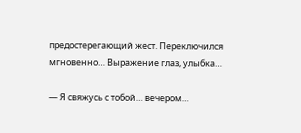предостерегающий жест. Переключился мгновенно… Выражение глаз, улыбка…

— Я свяжусь с тобой… вечером…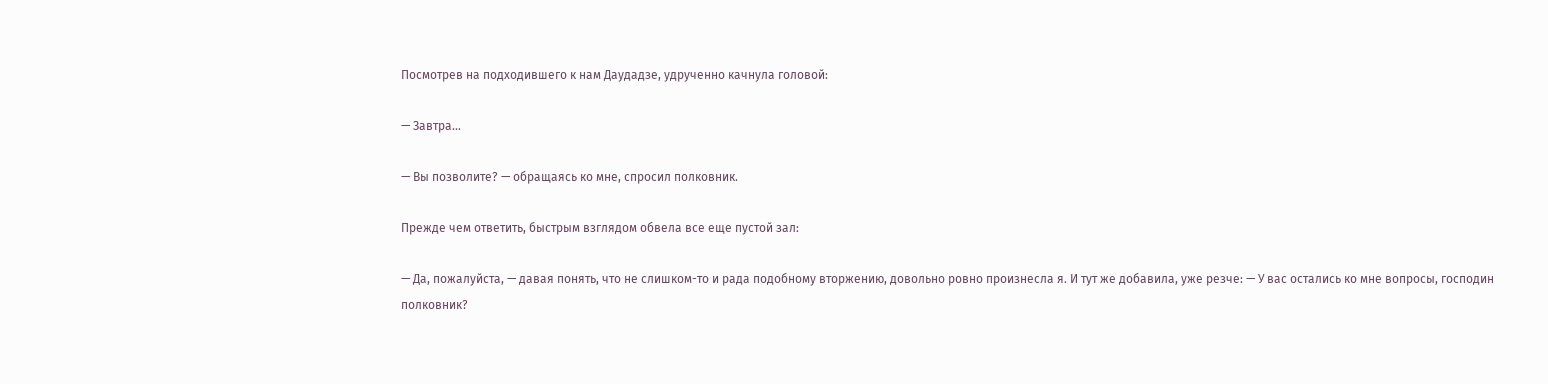Посмотрев на подходившего к нам Даудадзе, удрученно качнула головой:

— Завтра…

— Вы позволите? — обращаясь ко мне, спросил полковник.

Прежде чем ответить, быстрым взглядом обвела все еще пустой зал:

— Да, пожалуйста, — давая понять, что не слишком-то и рада подобному вторжению, довольно ровно произнесла я. И тут же добавила, уже резче: — У вас остались ко мне вопросы, господин полковник?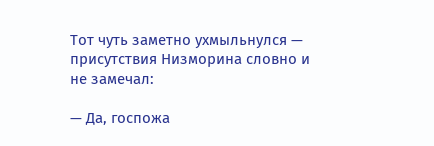Тот чуть заметно ухмыльнулся — присутствия Низморина словно и не замечал:

— Да, госпожа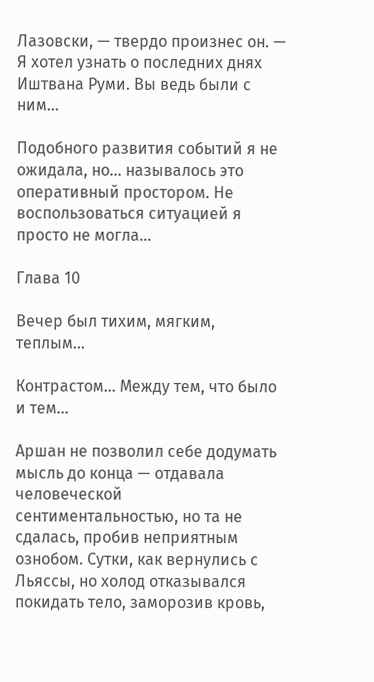Лазовски, — твердо произнес он. — Я хотел узнать о последних днях Иштвана Руми. Вы ведь были с ним…

Подобного развития событий я не ожидала, но… называлось это оперативный простором. Не воспользоваться ситуацией я просто не могла…

Глава 10

Вечер был тихим, мягким, теплым…

Контрастом… Между тем, что было и тем…

Аршан не позволил себе додумать мысль до конца — отдавала человеческой сентиментальностью, но та не сдалась, пробив неприятным ознобом. Сутки, как вернулись с Льяссы, но холод отказывался покидать тело, заморозив кровь,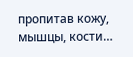пропитав кожу, мышцы, кости…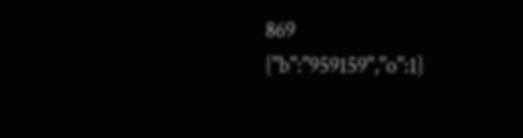869
{"b":"959159","o":1}